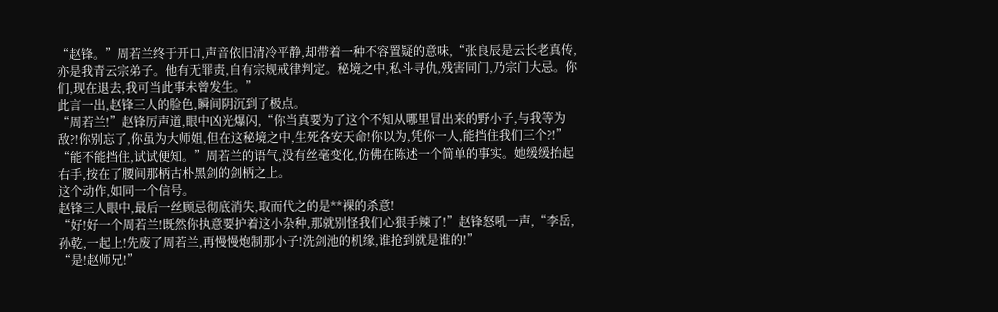“赵锋。”周若兰终于开口,声音依旧清冷平静,却带着一种不容置疑的意味,“张良辰是云长老真传,亦是我青云宗弟子。他有无罪责,自有宗规戒律判定。秘境之中,私斗寻仇,残害同门,乃宗门大忌。你们,现在退去,我可当此事未曾发生。”
此言一出,赵锋三人的脸色,瞬间阴沉到了极点。
“周若兰!”赵锋厉声道,眼中凶光爆闪,“你当真要为了这个不知从哪里冒出来的野小子,与我等为敌?!你别忘了,你虽为大师姐,但在这秘境之中,生死各安天命!你以为,凭你一人,能挡住我们三个?!”
“能不能挡住,试试便知。”周若兰的语气,没有丝毫变化,仿佛在陈述一个简单的事实。她缓缓抬起右手,按在了腰间那柄古朴黑剑的剑柄之上。
这个动作,如同一个信号。
赵锋三人眼中,最后一丝顾忌彻底消失,取而代之的是**裸的杀意!
“好!好一个周若兰!既然你执意要护着这小杂种,那就别怪我们心狠手辣了!”赵锋怒吼一声,“李岳,孙乾,一起上!先废了周若兰,再慢慢炮制那小子!洗剑池的机缘,谁抢到就是谁的!”
“是!赵师兄!”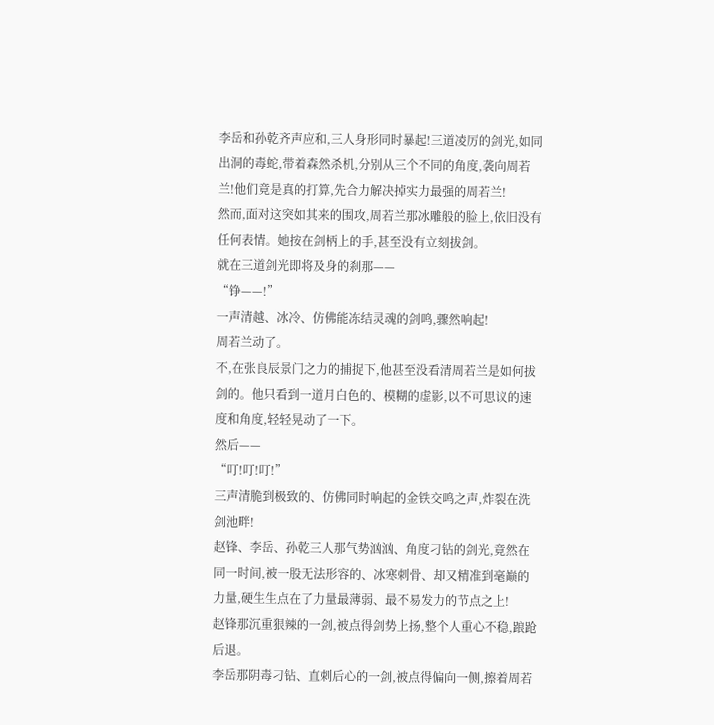李岳和孙乾齐声应和,三人身形同时暴起!三道凌厉的剑光,如同出洞的毒蛇,带着森然杀机,分别从三个不同的角度,袭向周若兰!他们竟是真的打算,先合力解决掉实力最强的周若兰!
然而,面对这突如其来的围攻,周若兰那冰雕般的脸上,依旧没有任何表情。她按在剑柄上的手,甚至没有立刻拔剑。
就在三道剑光即将及身的刹那——
“铮——!”
一声清越、冰冷、仿佛能冻结灵魂的剑鸣,骤然响起!
周若兰动了。
不,在张良辰景门之力的捕捉下,他甚至没看清周若兰是如何拔剑的。他只看到一道月白色的、模糊的虚影,以不可思议的速度和角度,轻轻晃动了一下。
然后——
“叮!叮!叮!”
三声清脆到极致的、仿佛同时响起的金铁交鸣之声,炸裂在洗剑池畔!
赵锋、李岳、孙乾三人那气势汹汹、角度刁钻的剑光,竟然在同一时间,被一股无法形容的、冰寒刺骨、却又精准到毫巅的力量,硬生生点在了力量最薄弱、最不易发力的节点之上!
赵锋那沉重狠辣的一剑,被点得剑势上扬,整个人重心不稳,踉跄后退。
李岳那阴毒刁钻、直刺后心的一剑,被点得偏向一侧,擦着周若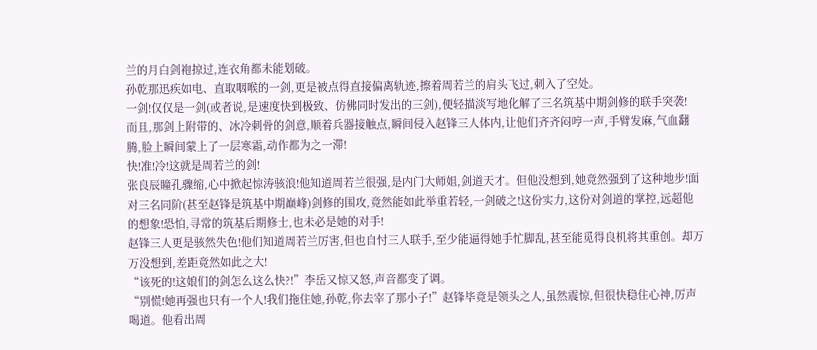兰的月白剑袍掠过,连衣角都未能划破。
孙乾那迅疾如电、直取咽喉的一剑,更是被点得直接偏离轨迹,擦着周若兰的肩头飞过,刺入了空处。
一剑!仅仅是一剑(或者说,是速度快到极致、仿佛同时发出的三剑),便轻描淡写地化解了三名筑基中期剑修的联手突袭!
而且,那剑上附带的、冰冷刺骨的剑意,顺着兵器接触点,瞬间侵入赵锋三人体内,让他们齐齐闷哼一声,手臂发麻,气血翻腾,脸上瞬间蒙上了一层寒霜,动作都为之一滞!
快!准!冷!这就是周若兰的剑!
张良辰瞳孔骤缩,心中掀起惊涛骇浪!他知道周若兰很强,是内门大师姐,剑道天才。但他没想到,她竟然强到了这种地步!面对三名同阶(甚至赵锋是筑基中期巅峰)剑修的围攻,竟然能如此举重若轻,一剑破之!这份实力,这份对剑道的掌控,远超他的想象!恐怕,寻常的筑基后期修士,也未必是她的对手!
赵锋三人更是骇然失色!他们知道周若兰厉害,但也自忖三人联手,至少能逼得她手忙脚乱,甚至能觅得良机将其重创。却万万没想到,差距竟然如此之大!
“该死的!这娘们的剑怎么这么快?!”李岳又惊又怒,声音都变了调。
“别慌!她再强也只有一个人!我们拖住她,孙乾,你去宰了那小子!”赵锋毕竟是领头之人,虽然震惊,但很快稳住心神,厉声喝道。他看出周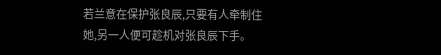若兰意在保护张良辰,只要有人牵制住她,另一人便可趁机对张良辰下手。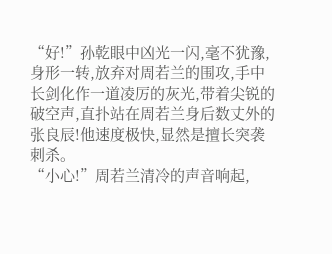“好!”孙乾眼中凶光一闪,毫不犹豫,身形一转,放弃对周若兰的围攻,手中长剑化作一道凌厉的灰光,带着尖锐的破空声,直扑站在周若兰身后数丈外的张良辰!他速度极快,显然是擅长突袭刺杀。
“小心!”周若兰清冷的声音响起,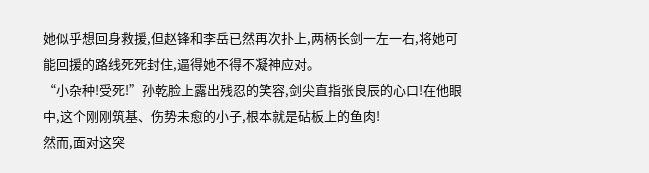她似乎想回身救援,但赵锋和李岳已然再次扑上,两柄长剑一左一右,将她可能回援的路线死死封住,逼得她不得不凝神应对。
“小杂种!受死!”孙乾脸上露出残忍的笑容,剑尖直指张良辰的心口!在他眼中,这个刚刚筑基、伤势未愈的小子,根本就是砧板上的鱼肉!
然而,面对这突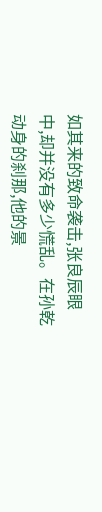如其来的致命袭击,张良辰眼中,却并没有多少慌乱。在孙乾动身的刹那,他的景